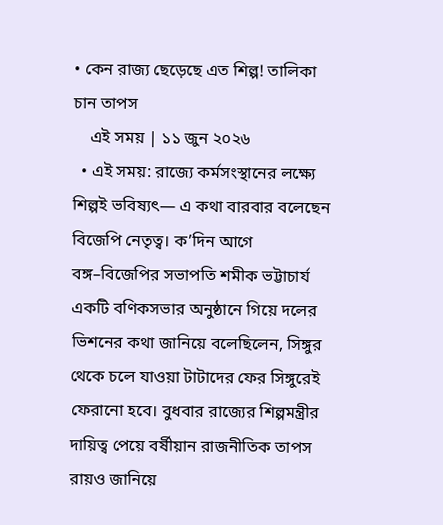• কেন রাজ্য ছেড়েছে এত শিল্প! তালিকা চান তাপস
    এই সময় | ১১ জুন ২০২৬
  • এই সময়: রাজ্যে কর্মসংস্থানের লক্ষ্যে শিল্পই ভবিষ্যৎ— এ কথা বারবার বলেছেন‍ বিজেপি নেতৃত্ব। ক’দিন আগে বঙ্গ–বিজেপির সভাপতি শমীক ভট্টাচার্য একটি বণিকসভার অনুষ্ঠানে গিয়ে দলের ভিশনের কথা জানিয়ে বলেছিলেন, সিঙ্গুর থেকে চলে যাওয়া টাটাদের ফের সিঙ্গুরেই ফেরানো হবে। বুধবার রাজ্যের শিল্পমন্ত্রীর দায়িত্ব পেয়ে বর্ষীয়ান রাজনীতিক তাপস রায়ও জানিয়ে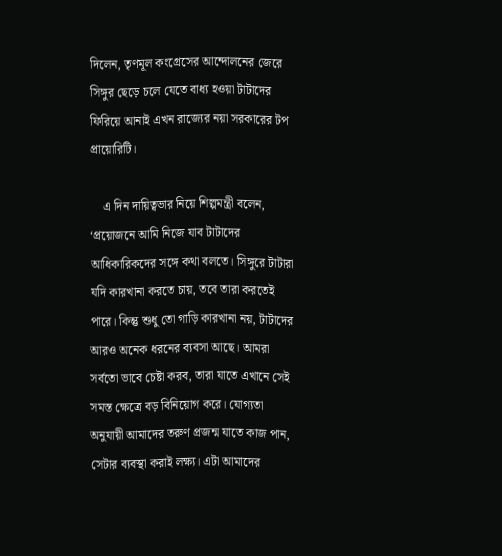দিলেন, তৃণমূল কংগ্রেসের আন্দোলনের জেরে সিঙ্গুর ছেড়ে চলে যেতে বাধ্য হওয়া টাটাদের ফিরিয়ে আনাই এখন রাজ্যের নয়া সরকারের টপ প্রায়োরিটি।

    এ দিন দায়িত্বভার নিয়ে শিল্পমন্ত্রী বলেন, ‘প্রয়োজনে আমি নিজে যাব টাটাদের আধিকারিকদের সঙ্গে কথা বলতে। সিঙ্গুরে টাটারা যদি কারখানা করতে চায়, তবে তারা করতেই পারে। কিন্তু শুধু তো গাড়ি কারখানা নয়, টাটাদের আরও অনেক ধরনের ব্যবসা আছে। আমরা সর্বতো ভাবে চেষ্টা করব, তারা যাতে এখানে সেই সমস্ত ক্ষেত্রে বড় বিনিয়োগ করে। যোগ্যতা অনুযায়ী আমাদের তরুণ প্রজন্ম যাতে কাজ পান, সেটার ব্যবস্থা করাই লক্ষ্য। এটা আমাদের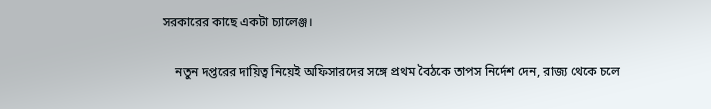সরকারের কাছে একটা চ্যালেঞ্জ।

    নতুন দপ্তরের দায়িত্ব নিয়েই অফিসারদের সঙ্গে প্রথম বৈঠকে তাপস নির্দেশ দেন, রাজ্য থেকে চলে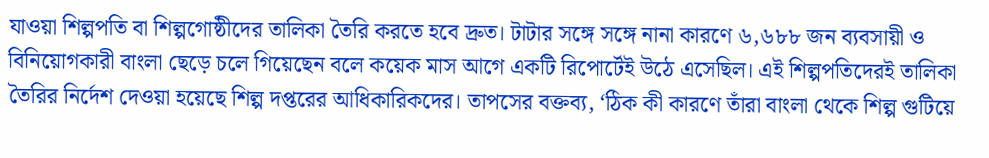যাওয়া শিল্পপতি বা শিল্পগোষ্ঠীদের তালিকা তৈরি করতে হবে দ্রুত। টাটার সঙ্গে সঙ্গে নানা কারণে ৬,৬৮৮ জন ব্যবসায়ী ও বিনিয়োগকারী বাংলা ছেড়ে চলে গিয়েছেন বলে কয়েক মাস আগে একটি রিপোর্টেই উঠে এসেছিল। এই শিল্পপতিদেরই তালিকা তৈরির নির্দেশ দেওয়া হয়েছে শিল্প দপ্তরের আধিকারিকদের। তাপসের বক্তব্য, ‘ঠিক কী কারণে তাঁরা বাংলা থেকে শিল্প গুটিয়ে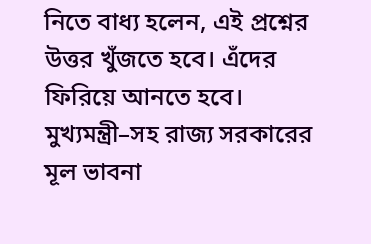নিতে বাধ্য হলেন, এই প্রশ্নের উত্তর খুঁজতে হবে। এঁদের ফিরিয়ে আনতে হবে। মুখ্যমন্ত্রী–সহ রাজ্য সরকারের মূল ভাবনা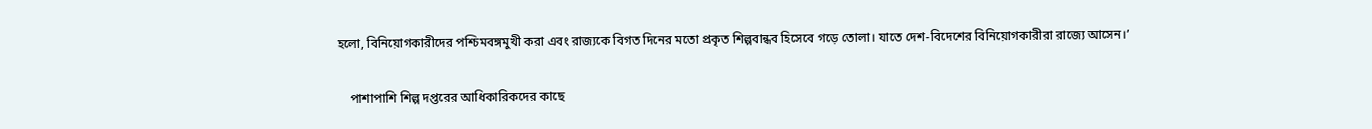হলো, বিনিয়োগকারীদের পশ্চিমবঙ্গমুখী করা এবং রাজ্যকে বিগত দিনের মতো প্রকৃত শিল্পবান্ধব হিসেবে গড়ে তোলা। যাতে দেশ-বিদেশের বিনিয়োগকারীরা রাজ্যে আসেন।’

    পাশাপাশি শিল্প দপ্তরের আধিকারিকদের কাছে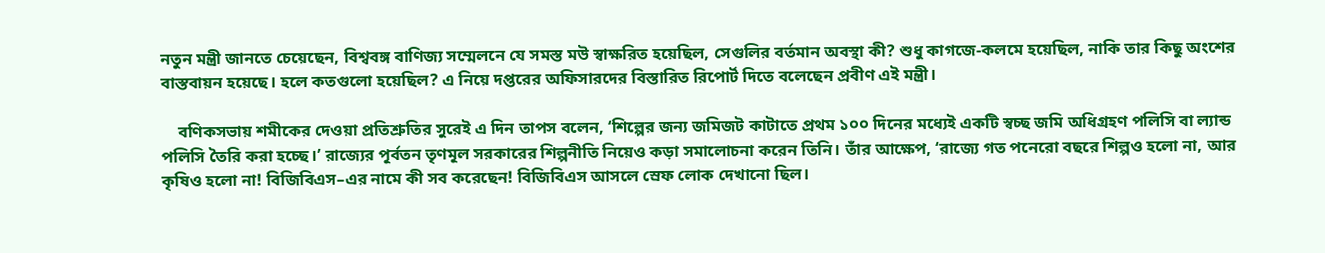নতুন মন্ত্রী জানতে চেয়েছেন, বিশ্ববঙ্গ বাণিজ্য সম্মেলনে যে সমস্ত মউ স্বাক্ষরিত হয়েছিল, সেগুলির বর্তমান অবস্থা কী? শুধু কাগজে-কলমে হয়েছিল, নাকি তার কিছু অংশের বাস্তবায়ন হয়েছে। হলে কতগুলো হয়েছিল? এ নিয়ে দপ্তরের অফিসারদের বিস্তারিত রিপোর্ট দিতে বলেছেন প্রবীণ এই মন্ত্রী।

    বণিকসভায় শমীকের দেওয়া প্রতিশ্রুতির সুরেই এ দিন তাপস বলেন, ‘শিল্পের জন্য জমিজট কাটাতে প্রথম ১০০ দিনের মধ্যেই একটি স্বচ্ছ জমি অধিগ্রহণ পলিসি বা ল্যান্ড পলিসি তৈরি করা হচ্ছে।’ রাজ্যের পূর্বতন তৃণমূল সরকারের শিল্পনীতি নিয়েও কড়া সমালোচনা করেন তিনি। তাঁর আক্ষেপ, ‘রাজ্যে গত পনেরো বছরে শিল্পও হলো না, আর কৃষিও হলো না! বিজিবিএস–এর নামে কী সব করেছেন! বিজিবিএস আসলে স্রেফ লোক দেখানো ছিল।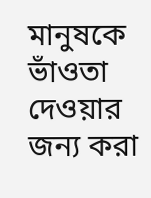মানুষকে ভাঁওতা দেওয়ার জন্য করা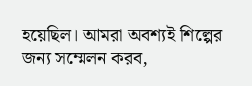হয়েছিল। আমরা অবশ্যই শিল্পের জন্য সম্মেলন করব,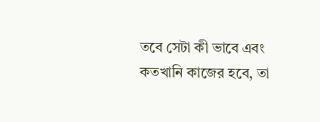তবে সেটা কী ভাবে এবং কতখানি কাজের হবে, তা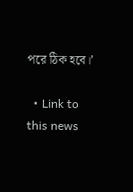পরে ঠিক হবে।’

  • Link to this news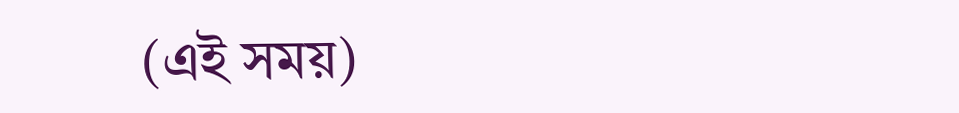(এই সময়)